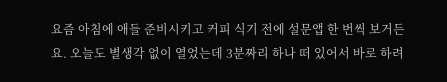요즘 아침에 애들 준비시키고 커피 식기 전에 설문앱 한 번씩 보거든요. 오늘도 별생각 없이 열었는데 3분짜리 하나 떠 있어서 바로 하려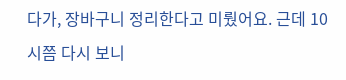다가, 장바구니 정리한다고 미뤘어요. 근데 10시쯤 다시 보니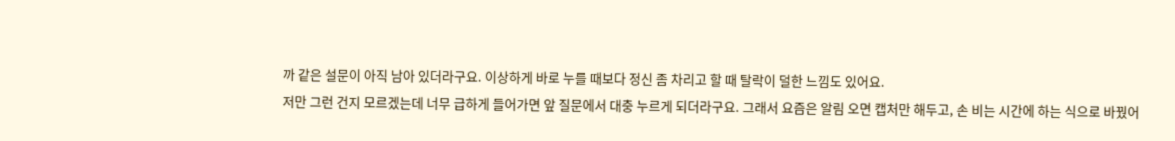까 같은 설문이 아직 남아 있더라구요. 이상하게 바로 누를 때보다 정신 좀 차리고 할 때 탈락이 덜한 느낌도 있어요.
저만 그런 건지 모르겠는데 너무 급하게 들어가면 앞 질문에서 대충 누르게 되더라구요. 그래서 요즘은 알림 오면 캡처만 해두고, 손 비는 시간에 하는 식으로 바꿨어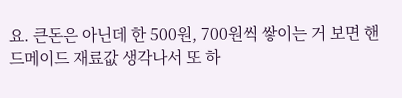요. 큰돈은 아닌데 한 500원, 700원씩 쌓이는 거 보면 핸드메이드 재료값 생각나서 또 하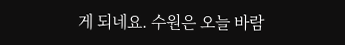게 되네요. 수원은 오늘 바람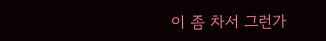이 좀 차서 그런가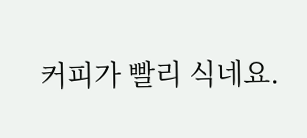커피가 빨리 식네요.